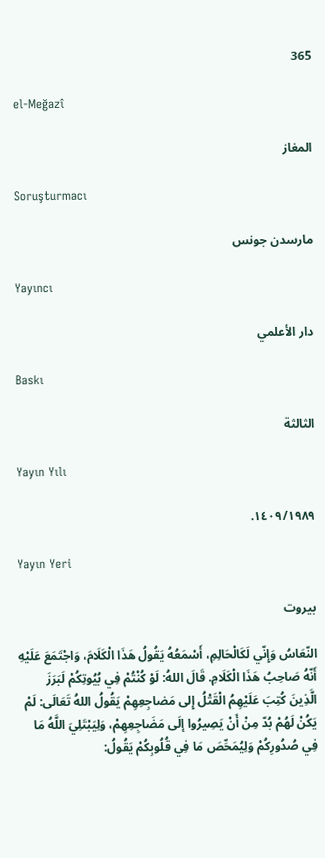365

el-Meğazî

المغاز

Soruşturmacı

مارسدن جونس

Yayıncı

دار الأعلمي

Baskı

الثالثة

Yayın Yılı

١٤٠٩/١٩٨٩.

Yayın Yeri

بيروت

النّعَاسُ وَإِنّي لَكَالْحَالِمِ، أَسْمَعُهُ يَقُولُ هَذَا الْكَلَامَ، وَاجْتَمَعَ عَلَيْهِ أَنّهُ صَاحِبُ هَذَا الْكَلَامِ. قَالَ اللهُ: لَوْ كُنْتُمْ فِي بُيُوتِكُمْ لَبَرَزَ الَّذِينَ كُتِبَ عَلَيْهِمُ الْقَتْلُ إِلى مَضاجِعِهِمْ يَقُولُ اللهُ تَعَالَى: لَمْ يَكُنْ لَهُمْ بُدّ مِنْ أَنْ يَصِيرُوا إلَى مَضَاجِعِهِمْ، وَلِيَبْتَلِيَ اللَّهُ مَا فِي صُدُورِكُمْ وَلِيُمَحِّصَ مَا فِي قُلُوبِكُمْ يَقُولُ: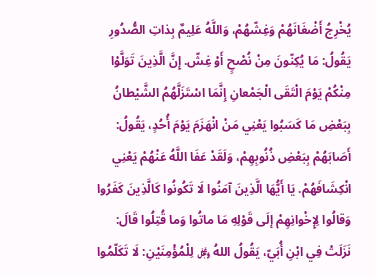يُخْرِجُ أَضْغَانَهُمْ وَغِشّهُمْ، وَاللَّهُ عَلِيمٌ بِذاتِ الصُّدُورِ يَقُولُ: مَا يُكِنّونَ مِنْ نُصْحٍ أَوْ غِشّ. إِنَّ الَّذِينَ تَوَلَّوْا مِنْكُمْ يَوْمَ الْتَقَى الْجَمْعانِ إِنَّمَا اسْتَزَلَّهُمُ الشَّيْطانُ بِبَعْضِ مَا كَسَبُوا يَعْنِي مَنْ انْهَزَمَ يَوْمَ أُحُدٍ، يَقُولُ:
أَصَابَهُمْ بِبَعْضِ ذُنُوبِهِمْ، وَلَقَدْ عَفَا اللَّهُ عَنْهُمْ يَعْنِي انْكِشَافَهُمْ. يَا أَيُّهَا الَّذِينَ آمَنُوا لَا تَكُونُوا كَالَّذِينَ كَفَرُوا وَقالُوا لِإِخْوانِهِمْ إلَى قَوْلِهِ مَا ماتُوا وَما قُتِلُوا قَالَ: نَزَلَتْ فِي ابْنِ أُبَيّ، يَقُولُ اللهُ ﷿ لِلْمُؤْمِنَيْنِ: لَا تَكَلّمُوا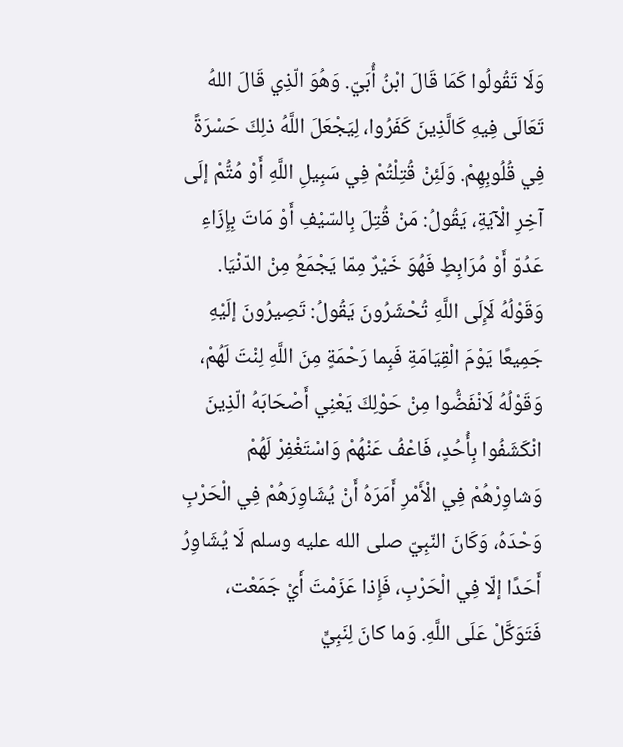وَلَا تَقُولُوا كَمَا قَالَ ابْنُ أُبَيّ. وَهُوَ الّذِي قَالَ اللهُ تَعَالَى فِيهِ كَالَّذِينَ كَفَرُوا، لِيَجْعَلَ اللَّهُ ذلِكَ حَسْرَةً فِي قُلُوبِهِمْ. وَلَئِنْ قُتِلْتُمْ فِي سَبِيلِ اللَّهِ أَوْ مُتُّمْ إلَى آخِرِ الْآيَةِ، يَقُولُ: مَنْ قُتِلَ بِالسّيْفِ أَوْ مَاتَ بِإِزَاءِ عَدُوّ أَوْ مُرَابِطٍ فَهُوَ خَيْرٌ مِمّا يَجْمَعُ مِنْ الدّنْيَا. وَقَوْلُهُ لَإِلَى اللَّهِ تُحْشَرُونَ يَقُولُ: تَصِيرُونَ إلَيْهِ جَمِيعًا يَوْمَ الْقِيَامَةِ فَبِما رَحْمَةٍ مِنَ اللَّهِ لِنْتَ لَهُمْ، وَقَوْلُهُ لَانْفَضُّوا مِنْ حَوْلِكَ يَعْنِي أَصْحَابَهُ الّذِينَ انْكَشَفُوا بِأُحُدٍ، فَاعْفُ عَنْهُمْ وَاسْتَغْفِرْ لَهُمْ وَشاوِرْهُمْ فِي الْأَمْرِ أَمَرَهُ أَنْ يُشَاوِرَهُمْ فِي الْحَرْبِ وَحْدَهُ، وَكَانَ النّبِيّ صلى الله عليه وسلم لَا يُشَاوِرُ أَحَدًا إلّا فِي الْحَرْبِ، فَإِذا عَزَمْتَ أَيْ جَمَعْت، فَتَوَكَّلْ عَلَى اللَّهِ. وَما كانَ لِنَبِيٍّ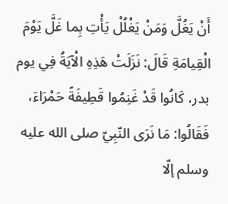أَنْ يَغُلَّ وَمَنْ يَغْلُلْ يَأْتِ بِما غَلَّ يَوْمَ الْقِيامَةِ قَالَ: نَزَلَتْ هَذِهِ الْآيَةُ فِي يوم بدر، كَانُوا قَدْ غَنِمُوا قَطِيفَةً حَمْرَاءَ، فَقَالُوا: مَا نَرَى النّبِيّ صلى الله عليه وسلم إلّا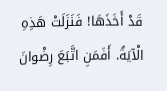قَدْ أَخَذَهَا! فَنَزَلَتْ هَذِهِ الْآيَةُ. أَفَمَنِ اتَّبَعَ رِضْوانَ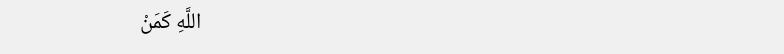اللَّهِ كَمَنْ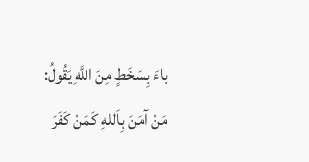باءَ بِسَخَطٍ مِنَ اللَّهِ يَقُولُ:
مَنْ آمَنَ بِاَللهِ كَمَنْ كَفَرَ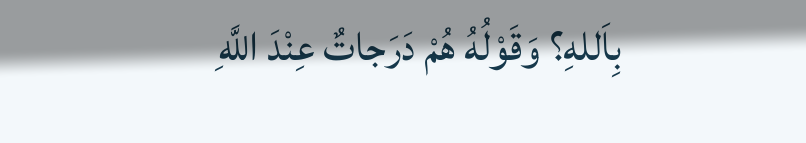بِاَللهِ؟ وَقَوْلُهُ هُمْ دَرَجاتٌ عِنْدَ اللَّهِ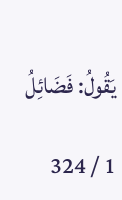يَقُولُ: فَضَائِلُ

1 / 324